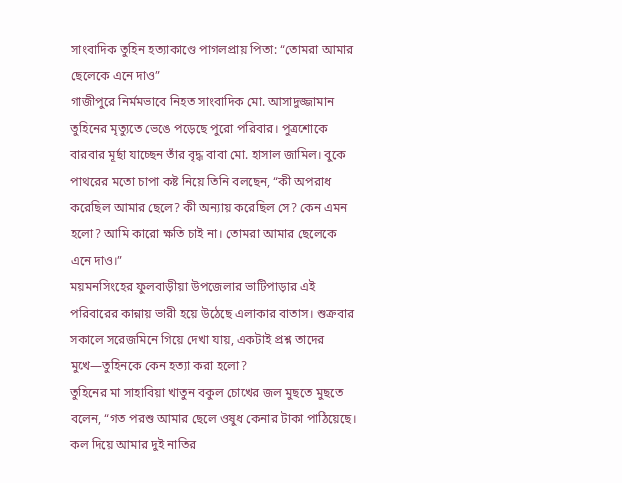সাংবাদিক তুহিন হত্যাকাণ্ডে পাগলপ্রায় পিতা: “তোমরা আমার ছেলেকে এনে দাও”
গাজীপুরে নির্মমভাবে নিহত সাংবাদিক মো. আসাদুজ্জামান তুহিনের মৃত্যুতে ভেঙে পড়েছে পুরো পরিবার। পুত্রশোকে বারবার মূর্ছা যাচ্ছেন তাঁর বৃদ্ধ বাবা মো. হাসাল জামিল। বুকে পাথরের মতো চাপা কষ্ট নিয়ে তিনি বলছেন, “কী অপরাধ করেছিল আমার ছেলে? কী অন্যায় করেছিল সে? কেন এমন হলো? আমি কারো ক্ষতি চাই না। তোমরা আমার ছেলেকে এনে দাও।”
ময়মনসিংহের ফুলবাড়ীয়া উপজেলার ভাটিপাড়ার এই পরিবারের কান্নায় ভারী হয়ে উঠেছে এলাকার বাতাস। শুক্রবার সকালে সরেজমিনে গিয়ে দেখা যায়, একটাই প্রশ্ন তাদের মুখে—তুহিনকে কেন হত্যা করা হলো?
তুহিনের মা সাহাবিয়া খাতুন বকুল চোখের জল মুছতে মুছতে বলেন, “গত পরশু আমার ছেলে ওষুধ কেনার টাকা পাঠিয়েছে। কল দিয়ে আমার দুই নাতির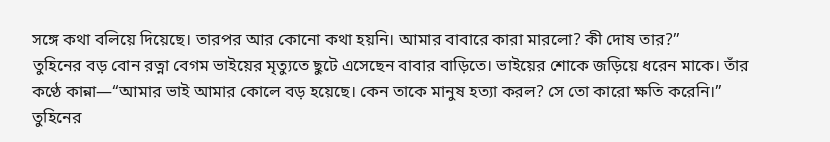সঙ্গে কথা বলিয়ে দিয়েছে। তারপর আর কোনো কথা হয়নি। আমার বাবারে কারা মারলো? কী দোষ তার?”
তুহিনের বড় বোন রত্না বেগম ভাইয়ের মৃত্যুতে ছুটে এসেছেন বাবার বাড়িতে। ভাইয়ের শোকে জড়িয়ে ধরেন মাকে। তাঁর কণ্ঠে কান্না—“আমার ভাই আমার কোলে বড় হয়েছে। কেন তাকে মানুষ হত্যা করল? সে তো কারো ক্ষতি করেনি।”
তুহিনের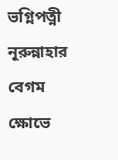ভগ্নিপত্নী নূরুন্নাহার বেগম ক্ষোভে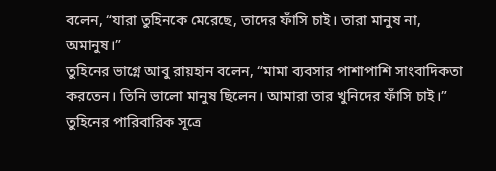বলেন, “যারা তুহিনকে মেরেছে, তাদের ফাঁসি চাই। তারা মানুষ না, অমানুষ।”
তুহিনের ভাগ্নে আবু রায়হান বলেন, “মামা ব্যবসার পাশাপাশি সাংবাদিকতা করতেন। তিনি ভালো মানুষ ছিলেন। আমারা তার খুনিদের ফাঁসি চাই।”
তুহিনের পারিবারিক সূত্রে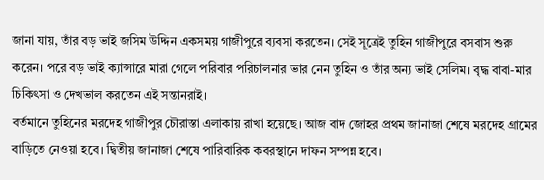জানা যায়, তাঁর বড় ভাই জসিম উদ্দিন একসময় গাজীপুরে ব্যবসা করতেন। সেই সূত্রেই তুহিন গাজীপুরে বসবাস শুরু করেন। পরে বড় ভাই ক্যান্সারে মারা গেলে পরিবার পরিচালনার ভার নেন তুহিন ও তাঁর অন্য ভাই সেলিম। বৃদ্ধ বাবা-মার চিকিৎসা ও দেখভাল করতেন এই সন্তানরাই।
বর্তমানে তুহিনের মরদেহ গাজীপুর চৌরাস্তা এলাকায় রাখা হয়েছে। আজ বাদ জোহর প্রথম জানাজা শেষে মরদেহ গ্রামের বাড়িতে নেওয়া হবে। দ্বিতীয় জানাজা শেষে পারিবারিক কবরস্থানে দাফন সম্পন্ন হবে।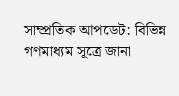সাম্প্রতিক আপডেট: বিভিন্ন গণমাধ্যম সূত্রে জানা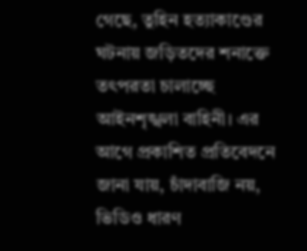গেছে, তুহিন হত্যাকাণ্ডের ঘটনায় জড়িতদের শনাক্তে তৎপরতা চালাচ্ছে আইনশৃঙ্খলা বাহিনী। এর আগে প্রকাশিত প্রতিবেদনে জানা যায়, চাঁদাবাজি নয়, ভিডিও ধারণ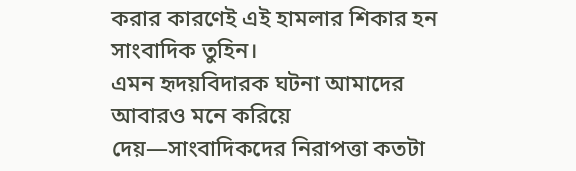করার কারণেই এই হামলার শিকার হন সাংবাদিক তুহিন।
এমন হৃদয়বিদারক ঘটনা আমাদের আবারও মনে করিয়ে দেয়—সাংবাদিকদের নিরাপত্তা কতটা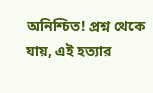অনিশ্চিত! প্রশ্ন থেকে যায়, এই হত্যার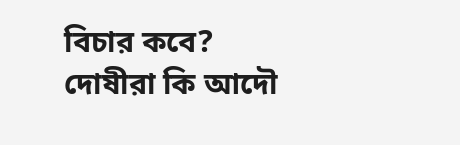বিচার কবে? দোষীরা কি আদৌ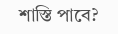শাস্তি পাবে?